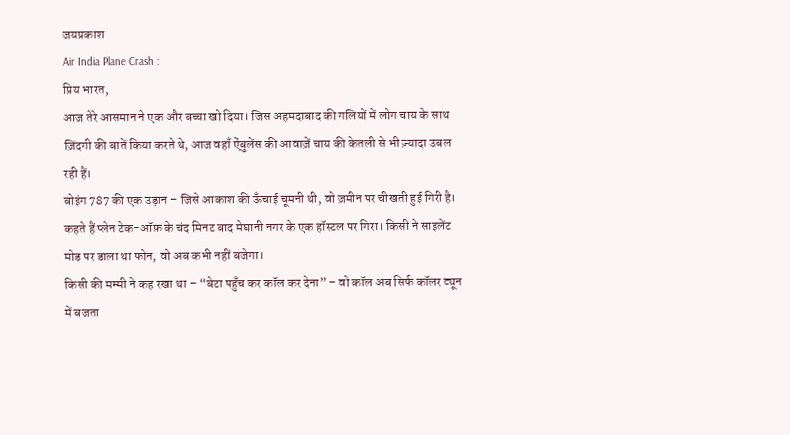जयप्रकाश
Air India Plane Crash :
प्रिय भारत,
आज तेरे आसमान ने एक और बच्चा खो दिया। जिस अहमदाबाद की गलियों में लोग चाय के साथ ज़िंदगी की बातें किया करते थे, आज वहाँ ऐंबुलेंस की आवाज़ें चाय की केतली से भी ज़्यादा उबल रही हैं।
बोइंग 787 की एक उड़ान – जिसे आकाश की ऊँचाई चूमनी थी, वो ज़मीन पर चीखती हुई गिरी है।
कहते हैं प्लेन टेक-ऑफ़ के चंद मिनट बाद मेघानी नगर के एक हॉस्टल पर गिरा। किसी ने साइलेंट मोड पर डाला था फोन, वो अब कभी नहीं बजेगा।
किसी की मम्मी ने कह रखा था – “बेटा पहुँच कर कॉल कर देना” – वो कॉल अब सिर्फ कॉलर ट्यून में बजता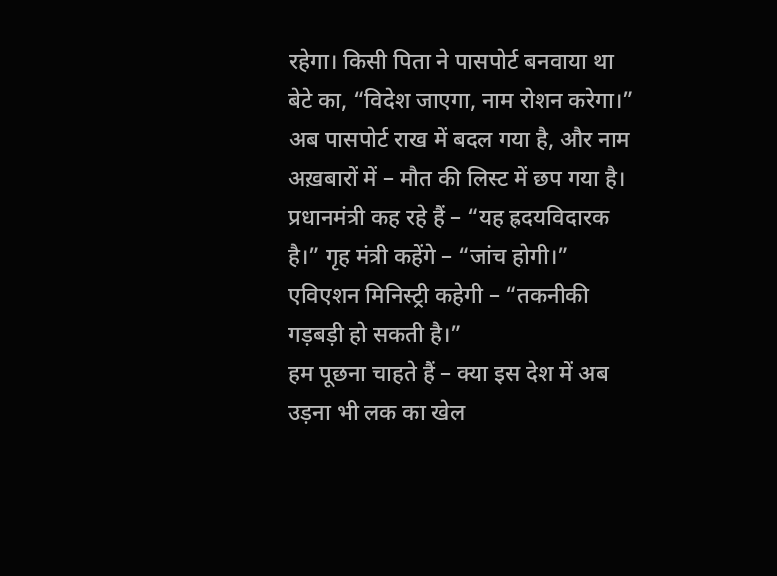रहेगा। किसी पिता ने पासपोर्ट बनवाया था बेटे का, “विदेश जाएगा, नाम रोशन करेगा।” अब पासपोर्ट राख में बदल गया है, और नाम अख़बारों में – मौत की लिस्ट में छप गया है।
प्रधानमंत्री कह रहे हैं – “यह ह्रदयविदारक है।” गृह मंत्री कहेंगे – “जांच होगी।” एविएशन मिनिस्ट्री कहेगी – “तकनीकी गड़बड़ी हो सकती है।”
हम पूछना चाहते हैं – क्या इस देश में अब उड़ना भी लक का खेल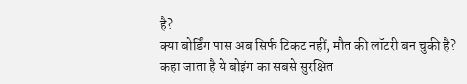है?
क्या बोर्डिंग पास अब सिर्फ टिकट नहीं, मौत की लॉटरी बन चुकी है?
कहा जाता है ये बोइंग का सबसे सुरक्षित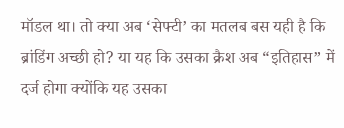मॉडल था। तो क्या अब ‘सेफ्टी’ का मतलब बस यही है कि ब्रांडिंग अच्छी हो? या यह कि उसका क्रैश अब “इतिहास” में दर्ज होगा क्योंकि यह उसका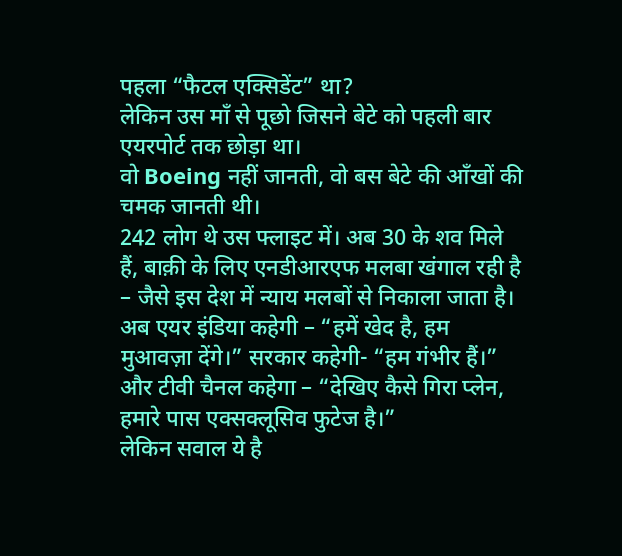पहला “फैटल एक्सिडेंट” था?
लेकिन उस माँ से पूछो जिसने बेटे को पहली बार एयरपोर्ट तक छोड़ा था।
वो Boeing नहीं जानती, वो बस बेटे की आँखों की चमक जानती थी।
242 लोग थे उस फ्लाइट में। अब 30 के शव मिले हैं, बाक़ी के लिए एनडीआरएफ मलबा खंगाल रही है – जैसे इस देश में न्याय मलबों से निकाला जाता है।
अब एयर इंडिया कहेगी – “हमें खेद है, हम मुआवज़ा देंगे।” सरकार कहेगी- “हम गंभीर हैं।” और टीवी चैनल कहेगा – “देखिए कैसे गिरा प्लेन, हमारे पास एक्सक्लूसिव फुटेज है।”
लेकिन सवाल ये है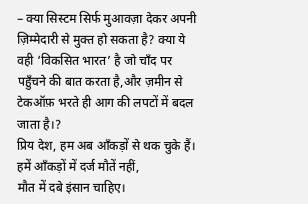– क्या सिस्टम सिर्फ मुआवज़ा देकर अपनी ज़िम्मेदारी से मुक्त हो सकता है? क्या ये वही ‘विकसित भारत’ है जो चाँद पर पहुँचने की बात करता है,और ज़मीन से टेकऑफ़ भरते ही आग की लपटों में बदल जाता है।?
प्रिय देश, हम अब आँकड़ों से थक चुके हैं। हमें आँकड़ों में दर्ज मौतें नहीं,
मौत में दबे इंसान चाहिए।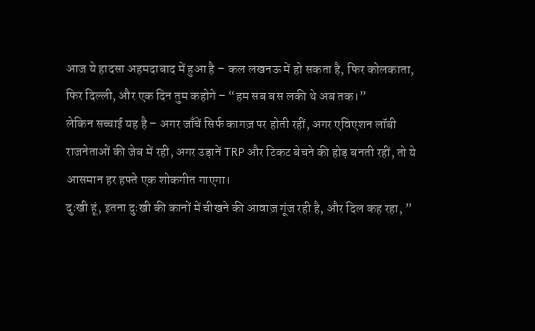आज ये हादसा अहमदाबाद में हुआ है – कल लखनऊ में हो सकता है, फिर कोलकाता, फिर दिल्ली, और एक दिन तुम कहोगे – “हम सब बस लकी थे अब तक।”
लेकिन सच्चाई यह है – अगर जाँचें सिर्फ कागज़ पर होती रहीं, अगर एविएशन लॉबी राजनेताओं की जेब में रही, अगर उड़ानें TRP और टिकट बेचने की होड़ बनती रहीं, तो ये आसमान हर हफ्ते एक शोकगीत गाएगा।
दुःखी हूं, इतना दुःखी की कानों में चीखने की आवाज़ गूंज रही है, और दिल कह रहा, ”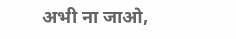अभी ना जाओ,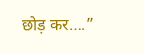छोड़ कर….”